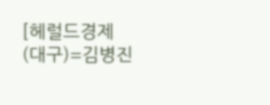[헤럴드경제(대구)=김병진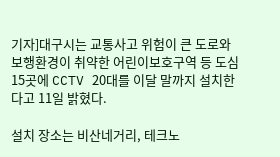기자]대구시는 교통사고 위험이 큰 도로와 보행환경이 취약한 어린이보호구역 등 도심 15곳에 CCTV 20대를 이달 말까지 설치한다고 11일 밝혔다.

설치 장소는 비산네거리, 테크노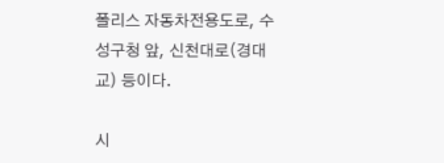폴리스 자동차전용도로, 수성구청 앞, 신천대로(경대교) 등이다.

시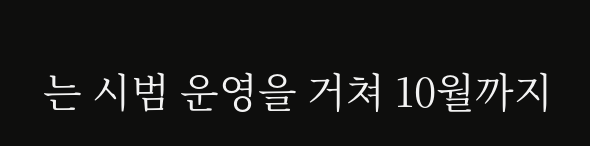는 시범 운영을 거쳐 10월까지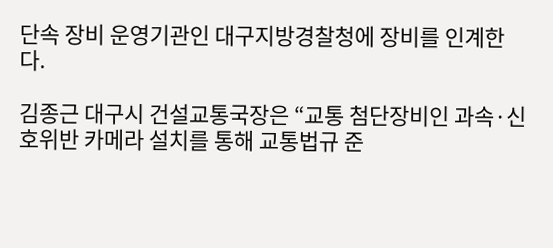단속 장비 운영기관인 대구지방경찰청에 장비를 인계한다.

김종근 대구시 건설교통국장은 “교통 첨단장비인 과속·신호위반 카메라 설치를 통해 교통법규 준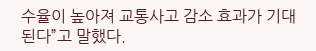수율이 높아져 교통사고 감소 효과가 기대된다”고 말했다.